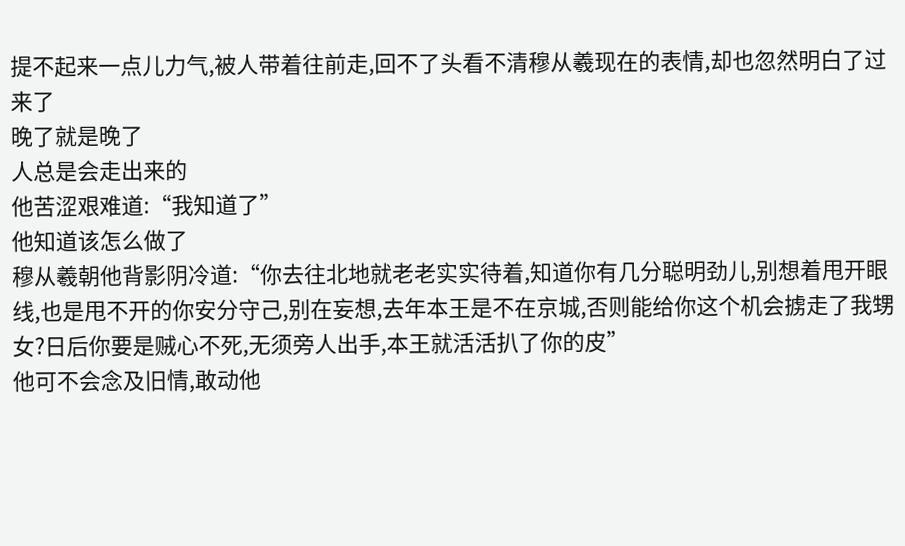提不起来一点儿力气,被人带着往前走,回不了头看不清穆从羲现在的表情,却也忽然明白了过来了
晚了就是晚了
人总是会走出来的
他苦涩艰难道:“我知道了”
他知道该怎么做了
穆从羲朝他背影阴冷道:“你去往北地就老老实实待着,知道你有几分聪明劲儿,别想着甩开眼线,也是甩不开的你安分守己,别在妄想,去年本王是不在京城,否则能给你这个机会掳走了我甥女?日后你要是贼心不死,无须旁人出手,本王就活活扒了你的皮”
他可不会念及旧情,敢动他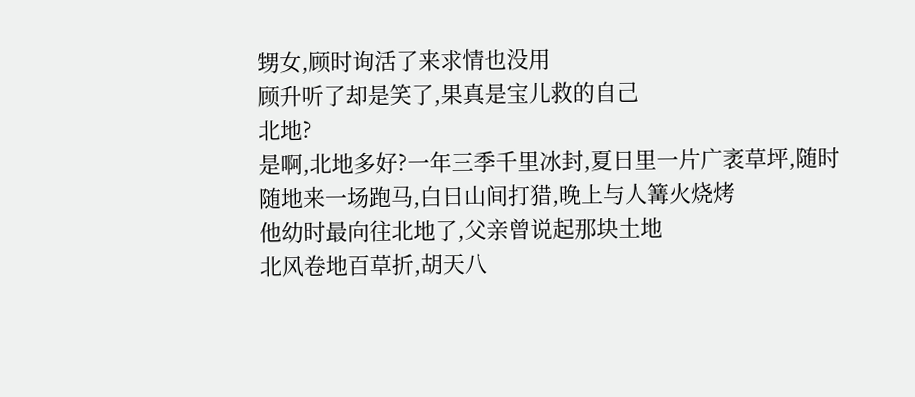甥女,顾时询活了来求情也没用
顾升听了却是笑了,果真是宝儿救的自己
北地?
是啊,北地多好?一年三季千里冰封,夏日里一片广袤草坪,随时随地来一场跑马,白日山间打猎,晚上与人篝火烧烤
他幼时最向往北地了,父亲曾说起那块土地
北风卷地百草折,胡天八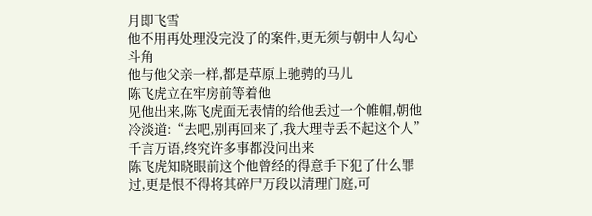月即飞雪
他不用再处理没完没了的案件,更无须与朝中人勾心斗角
他与他父亲一样,都是草原上驰骋的马儿
陈飞虎立在牢房前等着他
见他出来,陈飞虎面无表情的给他丢过一个帷帽,朝他冷淡道:“去吧,别再回来了,我大理寺丢不起这个人”
千言万语,终究许多事都没问出来
陈飞虎知晓眼前这个他曾经的得意手下犯了什么罪过,更是恨不得将其碎尸万段以清理门庭,可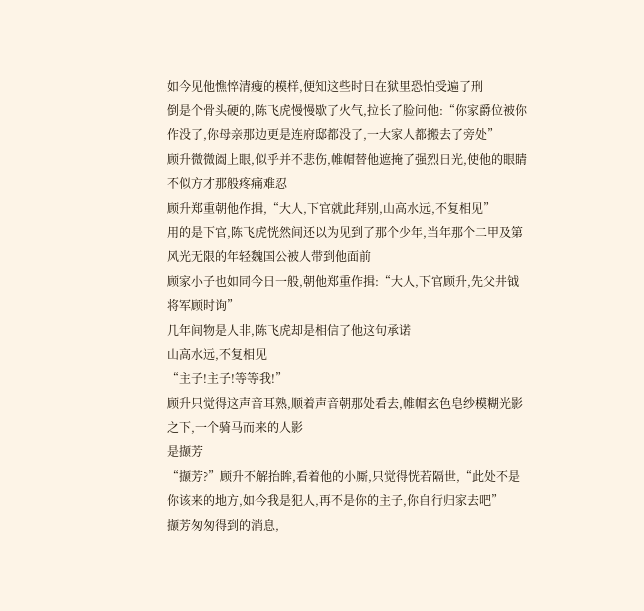如今见他憔悴清瘦的模样,便知这些时日在狱里恐怕受遍了刑
倒是个骨头硬的,陈飞虎慢慢歇了火气,拉长了脸问他:“你家爵位被你作没了,你母亲那边更是连府邸都没了,一大家人都搬去了旁处”
顾升微微阖上眼,似乎并不悲伤,帷帽替他遮掩了强烈日光,使他的眼睛不似方才那般疼痛难忍
顾升郑重朝他作揖,“大人,下官就此拜别,山高水远,不复相见”
用的是下官,陈飞虎恍然间还以为见到了那个少年,当年那个二甲及第风光无限的年轻魏国公被人带到他面前
顾家小子也如同今日一般,朝他郑重作揖:“大人,下官顾升,先父井钺将军顾时询”
几年间物是人非,陈飞虎却是相信了他这句承诺
山高水远,不复相见
“主子!主子!等等我!”
顾升只觉得这声音耳熟,顺着声音朝那处看去,帷帽玄色皂纱模糊光影之下,一个骑马而来的人影
是撷芳
“撷芳?”顾升不解抬眸,看着他的小厮,只觉得恍若隔世,“此处不是你该来的地方,如今我是犯人,再不是你的主子,你自行归家去吧”
撷芳匆匆得到的消息,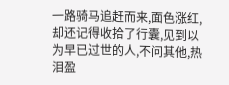一路骑马追赶而来,面色涨红,却还记得收拾了行囊,见到以为早已过世的人,不问其他,热泪盈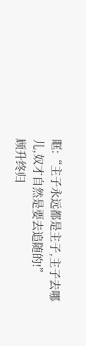眶:“主子永远都是主子,主子去哪儿,奴才自然是要去追随的!”
顾升终归